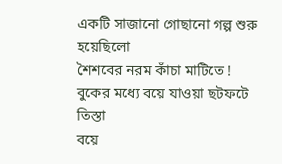একটি সাজানো গোছানো গল্প শুরু হয়েছিলো
শৈশবের নরম কাঁচা মাটিতে !
বুকের মধ্যে বয়ে যাওয়া ছটফটে তিস্তা
বয়ে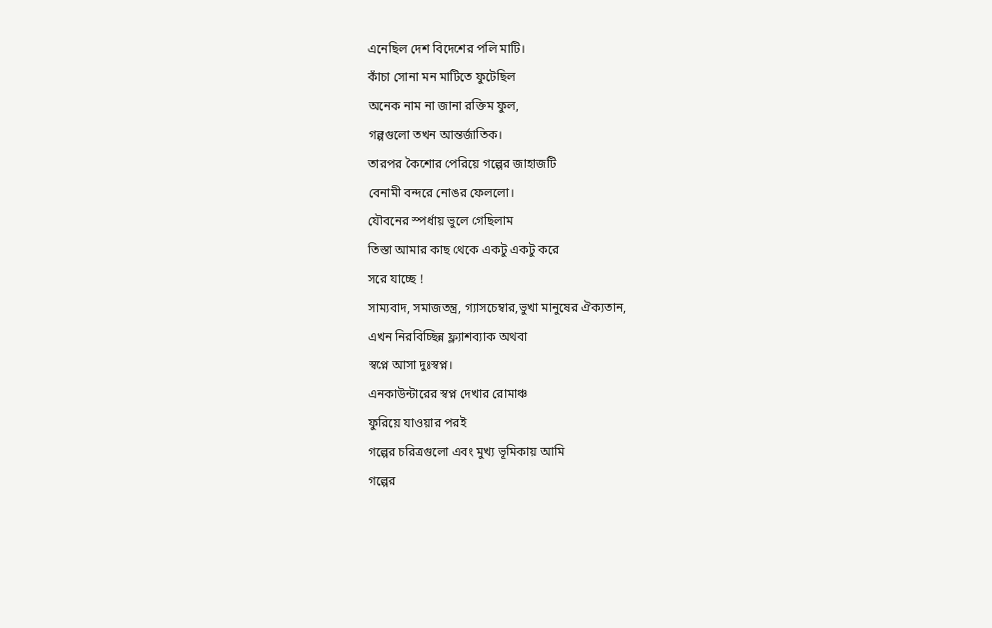এনেছিল দেশ বিদেশের পলি মাটি।
কাঁচা সোনা মন মাটিতে ফুটেছিল
অনেক নাম না জানা রক্তিম ফুল,
গল্পগুলো তখন আন্তর্জাতিক।
তারপর কৈশোর পেরিয়ে গল্পের জাহাজটি
বেনামী বন্দরে নোঙর ফেললো।
যৌবনের স্পর্ধায় ভুলে গেছিলাম
তিস্তা আমার কাছ থেকে একটু একটু করে
সরে যাচ্ছে !
সাম্যবাদ, সমাজতন্ত্র, গ্যাসচেম্বার,ভুখা মানুষের ঐক্যতান,
এখন নিরবিচ্ছিন্ন ফ্ল্যাশব্যাক অথবা
স্বপ্নে আসা দুঃস্বপ্ন।
এনকাউন্টারের স্বপ্ন দেখার রোমাঞ্চ
ফুরিয়ে যাওয়ার পরই
গল্পের চরিত্রগুলো এবং মুখ্য ভূমিকায় আমি
গল্পের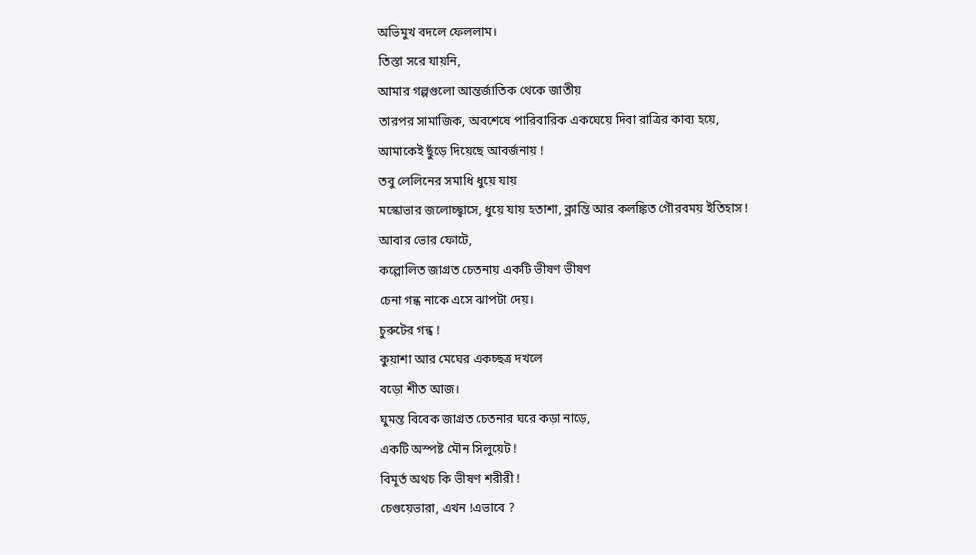অভিমুখ বদলে ফেললাম।
তিস্তা সরে যায়নি,
আমার গল্পগুলো আন্তর্জাতিক থেকে জাতীয়
তারপর সামাজিক, অবশেষে পারিবারিক একঘেয়ে দিবা রাত্রির কাব্য হয়ে,
আমাকেই ছুঁড়ে দিয়েছে আবর্জনায় !
তবু লেলিনের সমাধি ধুয়ে যায়
মস্কোভার জলোচ্ছ্বাসে, ধুয়ে যায় হতাশা, ক্লান্তি আর কলঙ্কিত গৌরবময় ইতিহাস !
আবার ভোর ফোটে,
কল্লোলিত জাগ্রত চেতনায় একটি ভীষণ ভীষণ
চেনা গন্ধ নাকে এসে ঝাপটা দেয়।
চুরুটের গন্ধ !
কুয়াশা আর মেঘের একচ্ছত্র দখলে
বড়ো শীত আজ।
ঘুমন্ত বিবেক জাগ্রত চেতনার ঘরে কড়া নাড়ে,
একটি অস্পষ্ট মৌন সিলুয়েট !
বিমূর্ত অথচ কি ভীষণ শরীরী !
চেগুয়েভারা, এখন !এভাবে ?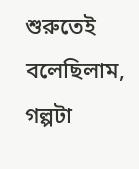শুরুতেই বলেছিলাম, গল্পটা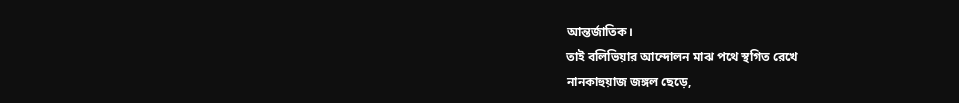আন্তর্জাতিক।
তাই বলিভিয়ার আন্দোলন মাঝ পথে স্থগিত রেখে
নানকাহুয়াজ জঙ্গল ছেড়ে,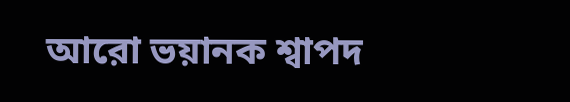আরো ভয়ানক শ্বাপদ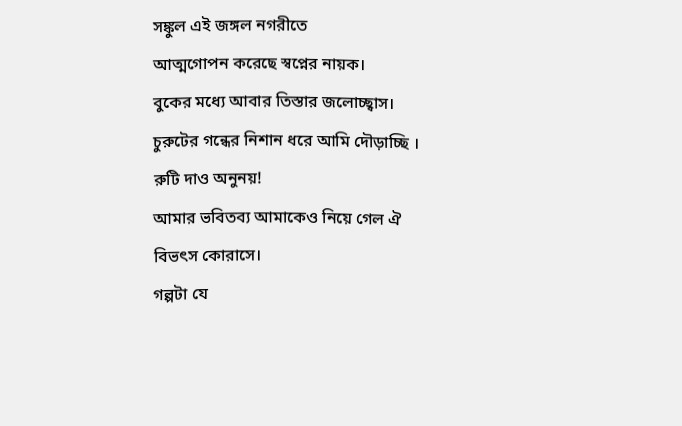সঙ্কুল এই জঙ্গল নগরীতে
আত্মগোপন করেছে স্বপ্নের নায়ক।
বুকের মধ্যে আবার তিস্তার জলোচ্ছ্বাস।
চুরুটের গন্ধের নিশান ধরে আমি দৌড়াচ্ছি ।
রুটি দাও অনুনয়!
আমার ভবিতব্য আমাকেও নিয়ে গেল ঐ
বিভৎস কোরাসে।
গল্পটা যে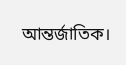আন্তর্জাতিক।